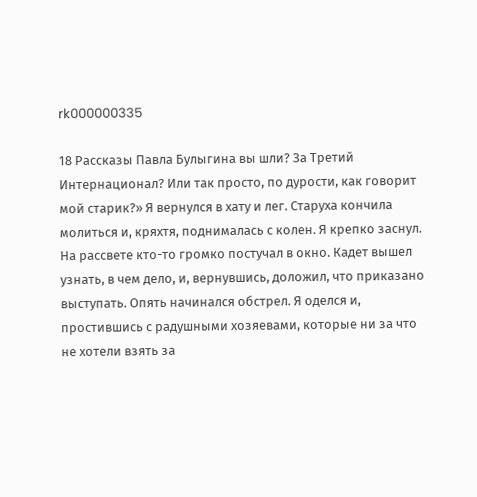rk000000335

18 Рассказы Павла Булыгина вы шли? За Третий Интернационал? Или так просто, по дурости, как говорит мой старик?» Я вернулся в хату и лег. Старуха кончила молиться и, кряхтя, поднималась с колен. Я крепко заснул. На рассвете кто-то громко постучал в окно. Кадет вышел узнать, в чем дело, и, вернувшись, доложил, что приказано выступать. Опять начинался обстрел. Я оделся и, простившись с радушными хозяевами, которые ни за что не хотели взять за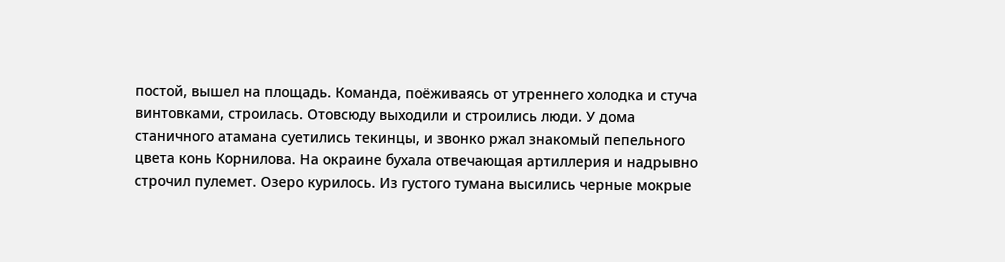постой, вышел на площадь. Команда, поёживаясь от утреннего холодка и стуча винтовками, строилась. Отовсюду выходили и строились люди. У дома станичного атамана суетились текинцы, и звонко ржал знакомый пепельного цвета конь Корнилова. На окраине бухала отвечающая артиллерия и надрывно строчил пулемет. Озеро курилось. Из густого тумана высились черные мокрые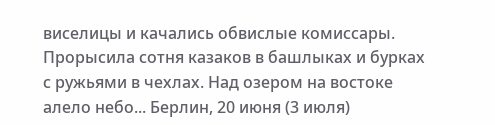виселицы и качались обвислые комиссары. Прорысила сотня казаков в башлыках и бурках с ружьями в чехлах. Над озером на востоке алело небо... Берлин, 20 июня (3 июля)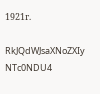1921г.

RkJQdWJsaXNoZXIy NTc0NDU4